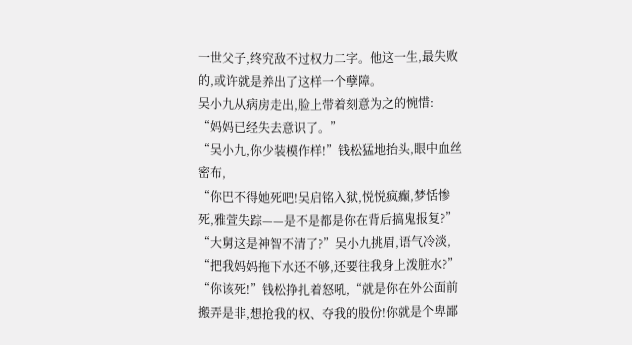一世父子,终究敌不过权力二字。他这一生,最失败的,或许就是养出了这样一个孽障。
吴小九从病房走出,脸上带着刻意为之的惋惜:
“妈妈已经失去意识了。”
“吴小九,你少装模作样!”钱松猛地抬头,眼中血丝密布,
“你巴不得她死吧!吴启铭入狱,悦悦疯癫,梦恬惨死,雅萱失踪——是不是都是你在背后搞鬼报复?”
“大舅这是神智不清了?”吴小九挑眉,语气冷淡,
“把我妈妈拖下水还不够,还要往我身上泼脏水?”
“你该死!”钱松挣扎着怒吼,“就是你在外公面前搬弄是非,想抢我的权、夺我的股份!你就是个卑鄙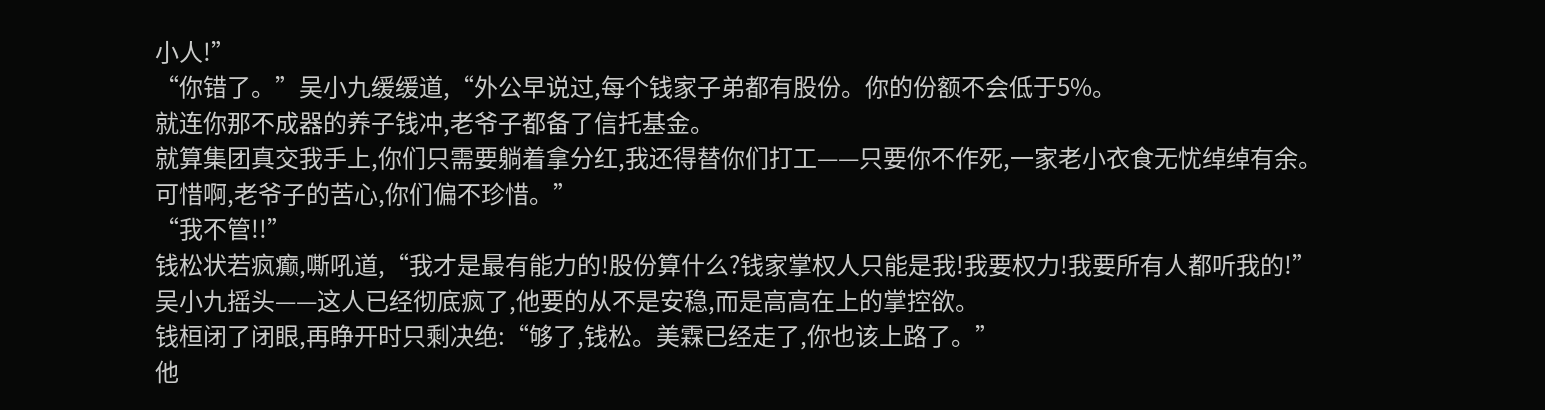小人!”
“你错了。”吴小九缓缓道,“外公早说过,每个钱家子弟都有股份。你的份额不会低于5%。
就连你那不成器的养子钱冲,老爷子都备了信托基金。
就算集团真交我手上,你们只需要躺着拿分红,我还得替你们打工——只要你不作死,一家老小衣食无忧绰绰有余。
可惜啊,老爷子的苦心,你们偏不珍惜。”
“我不管!!”
钱松状若疯癫,嘶吼道,“我才是最有能力的!股份算什么?钱家掌权人只能是我!我要权力!我要所有人都听我的!”
吴小九摇头——这人已经彻底疯了,他要的从不是安稳,而是高高在上的掌控欲。
钱桓闭了闭眼,再睁开时只剩决绝:“够了,钱松。美霖已经走了,你也该上路了。”
他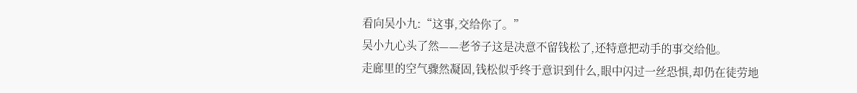看向吴小九:“这事,交给你了。”
吴小九心头了然——老爷子这是决意不留钱松了,还特意把动手的事交给他。
走廊里的空气骤然凝固,钱松似乎终于意识到什么,眼中闪过一丝恐惧,却仍在徒劳地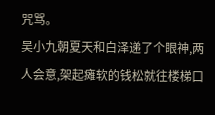咒骂。
吴小九朝夏天和白泽递了个眼神,两人会意,架起瘫软的钱松就往楼梯口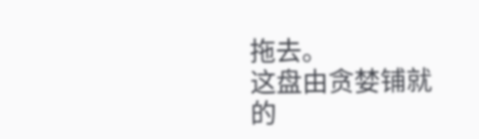拖去。
这盘由贪婪铺就的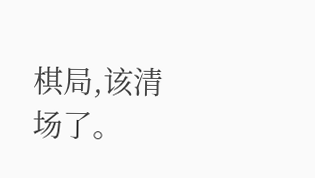棋局,该清场了。